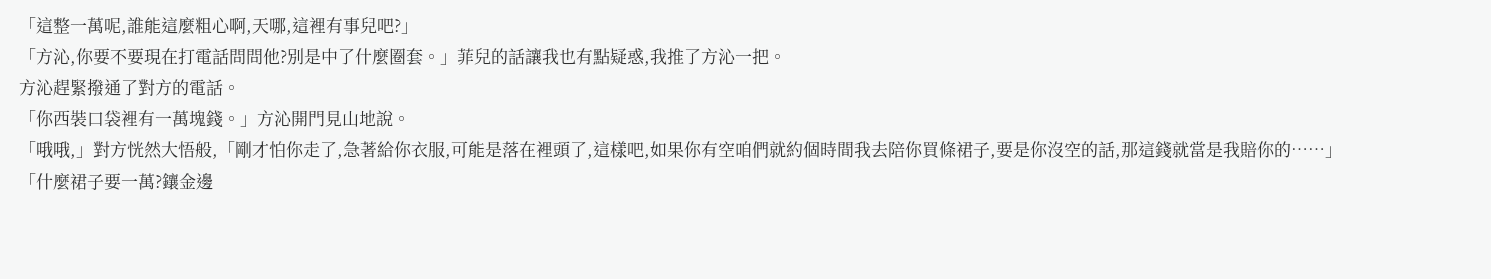「這整一萬呢,誰能這麼粗心啊,天哪,這裡有事兒吧?」
「方沁,你要不要現在打電話問問他?別是中了什麼圈套。」菲兒的話讓我也有點疑惑,我推了方沁一把。
方沁趕緊撥通了對方的電話。
「你西裝口袋裡有一萬塊錢。」方沁開門見山地說。
「哦哦,」對方恍然大悟般,「剛才怕你走了,急著給你衣服,可能是落在裡頭了,這樣吧,如果你有空咱們就約個時間我去陪你買條裙子,要是你沒空的話,那這錢就當是我賠你的……」
「什麼裙子要一萬?鑲金邊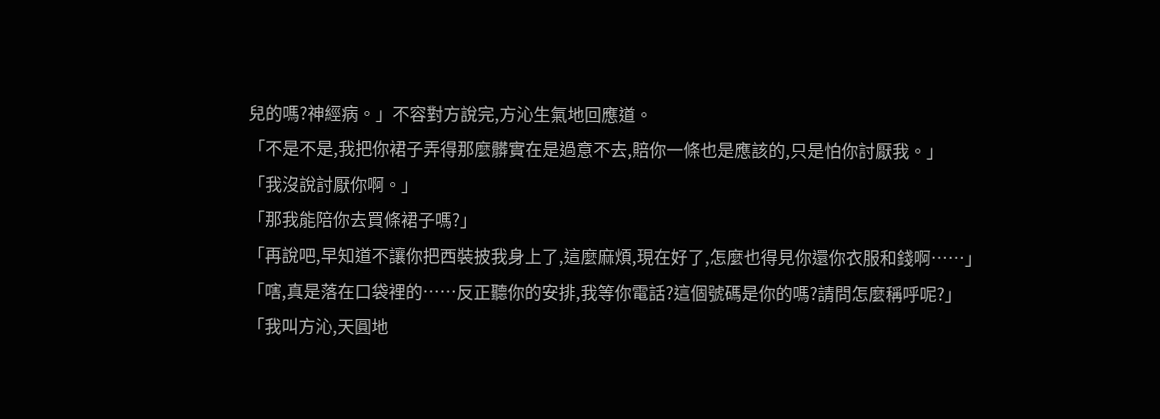兒的嗎?神經病。」不容對方說完,方沁生氣地回應道。
「不是不是,我把你裙子弄得那麼髒實在是過意不去,賠你一條也是應該的,只是怕你討厭我。」
「我沒說討厭你啊。」
「那我能陪你去買條裙子嗎?」
「再說吧,早知道不讓你把西裝披我身上了,這麼麻煩,現在好了,怎麼也得見你還你衣服和錢啊……」
「嗐,真是落在口袋裡的……反正聽你的安排,我等你電話?這個號碼是你的嗎?請問怎麼稱呼呢?」
「我叫方沁,天圓地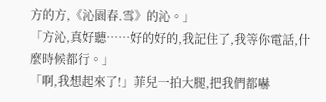方的方,《沁園春.雪》的沁。」
「方沁,真好聽……好的好的,我記住了,我等你電話,什麼時候都行。」
「啊,我想起來了!」菲兒一拍大腿,把我們都嚇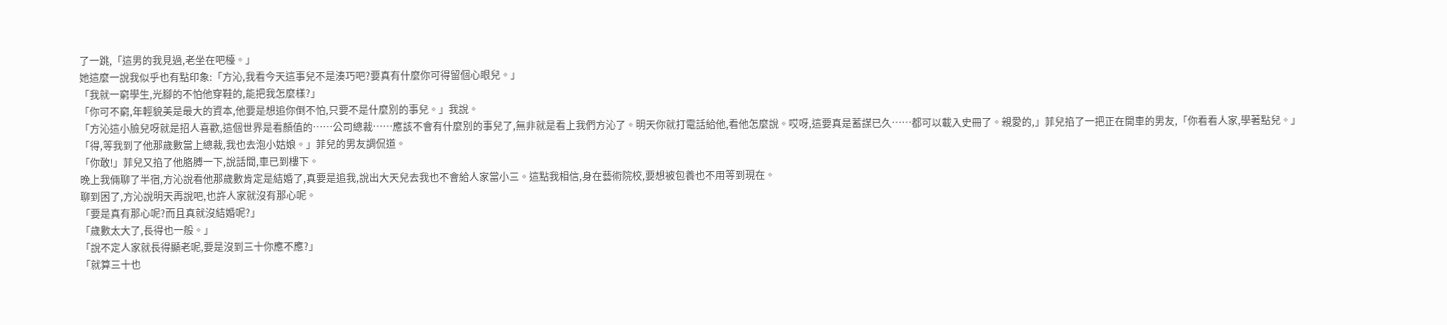了一跳,「這男的我見過,老坐在吧檯。」
她這麼一說我似乎也有點印象:「方沁,我看今天這事兒不是湊巧吧?要真有什麼你可得留個心眼兒。」
「我就一窮學生,光腳的不怕他穿鞋的,能把我怎麼樣?」
「你可不窮,年輕貌美是最大的資本,他要是想追你倒不怕,只要不是什麼別的事兒。」我說。
「方沁這小臉兒呀就是招人喜歡,這個世界是看顏值的……公司總裁……應該不會有什麼別的事兒了,無非就是看上我們方沁了。明天你就打電話給他,看他怎麼說。哎呀,這要真是蓄謀已久……都可以載入史冊了。親愛的,」菲兒掐了一把正在開車的男友,「你看看人家,學著點兒。」
「得,等我到了他那歲數當上總裁,我也去泡小姑娘。」菲兒的男友調侃道。
「你敢!」菲兒又掐了他胳膊一下,說話間,車已到樓下。
晚上我倆聊了半宿,方沁說看他那歲數肯定是結婚了,真要是追我,說出大天兒去我也不會給人家當小三。這點我相信,身在藝術院校,要想被包養也不用等到現在。
聊到困了,方沁說明天再說吧,也許人家就沒有那心呢。
「要是真有那心呢?而且真就沒結婚呢?」
「歲數太大了,長得也一般。」
「說不定人家就長得顯老呢,要是沒到三十你應不應?」
「就算三十也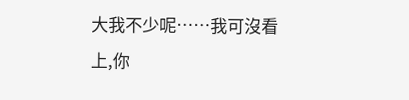大我不少呢……我可沒看上,你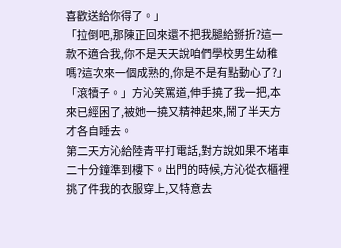喜歡送給你得了。」
「拉倒吧,那陳正回來還不把我腿給掰折?這一款不適合我,你不是天天說咱們學校男生幼稚嗎?這次來一個成熟的,你是不是有點動心了?」
「滾犢子。」方沁笑罵道,伸手撓了我一把,本來已經困了,被她一撓又精神起來,鬧了半天方才各自睡去。
第二天方沁給陸青平打電話,對方說如果不堵車二十分鐘準到樓下。出門的時候,方沁從衣櫃裡挑了件我的衣服穿上,又特意去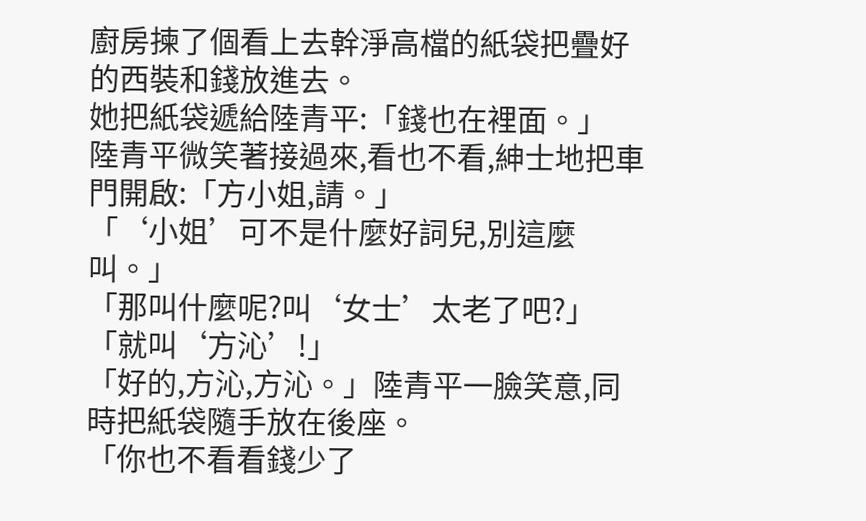廚房揀了個看上去幹淨高檔的紙袋把疊好的西裝和錢放進去。
她把紙袋遞給陸青平:「錢也在裡面。」
陸青平微笑著接過來,看也不看,紳士地把車門開啟:「方小姐,請。」
「‘小姐’可不是什麼好詞兒,別這麼叫。」
「那叫什麼呢?叫‘女士’太老了吧?」
「就叫‘方沁’!」
「好的,方沁,方沁。」陸青平一臉笑意,同時把紙袋隨手放在後座。
「你也不看看錢少了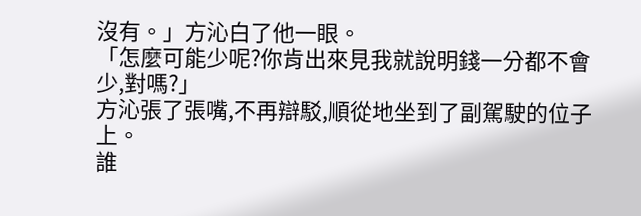沒有。」方沁白了他一眼。
「怎麼可能少呢?你肯出來見我就說明錢一分都不會少,對嗎?」
方沁張了張嘴,不再辯駁,順從地坐到了副駕駛的位子上。
誰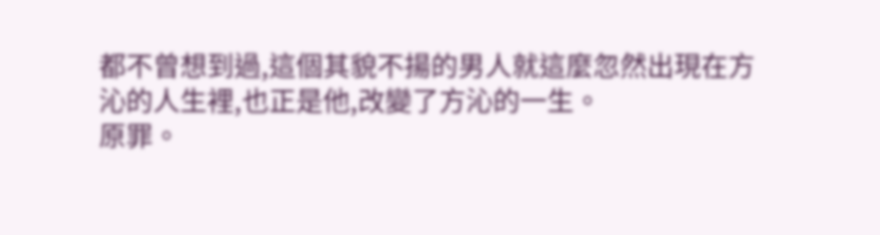都不曾想到過,這個其貌不揚的男人就這麼忽然出現在方沁的人生裡,也正是他,改變了方沁的一生。
原罪。